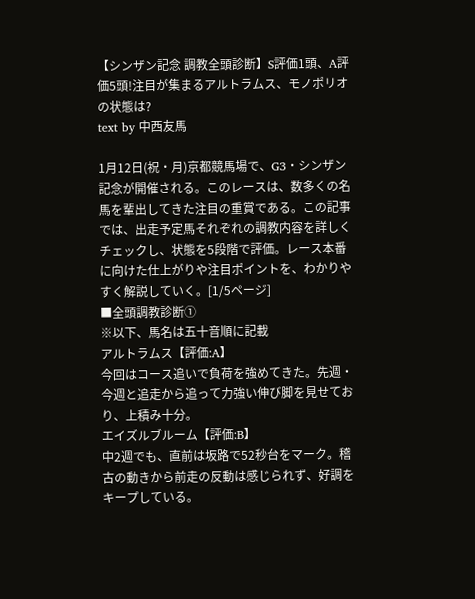【シンザン記念 調教全頭診断】S評価1頭、A評価5頭!注目が集まるアルトラムス、モノポリオの状態は?
text by 中西友馬

1月12日(祝・月)京都競馬場で、G3・シンザン記念が開催される。このレースは、数多くの名馬を輩出してきた注目の重賞である。この記事では、出走予定馬それぞれの調教内容を詳しくチェックし、状態を5段階で評価。レース本番に向けた仕上がりや注目ポイントを、わかりやすく解説していく。[1/5ページ]
■全頭調教診断①
※以下、馬名は五十音順に記載
アルトラムス【評価:A】
今回はコース追いで負荷を強めてきた。先週・今週と追走から追って力強い伸び脚を見せており、上積み十分。
エイズルブルーム【評価:B】
中2週でも、直前は坂路で52秒台をマーク。稽古の動きから前走の反動は感じられず、好調をキープしている。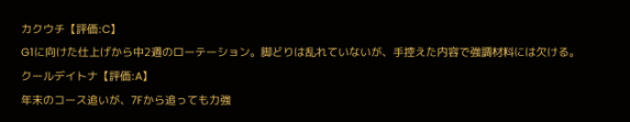カクウチ【評価:C】
G1に向けた仕上げから中2週のローテーション。脚どりは乱れていないが、手控えた内容で強調材料には欠ける。
クールデイトナ【評価:A】
年末のコース追いが、7Fから追っても力強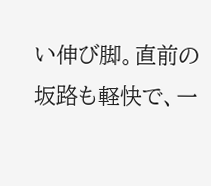い伸び脚。直前の坂路も軽快で、一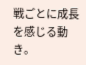戦ごとに成長を感じる動き。